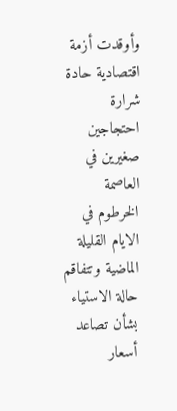وأوقدت أزمة اقتصادية حادة شرارة احتجاجين صغيرين في العاصمة الخرطوم في الايام القليلة الماضية وتتفاقم حالة الاستياء بشأن تصاعد أسعار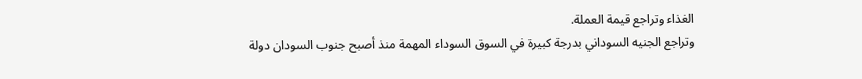الغذاء وتراجع قيمة العملة.
وتراجع الجنيه السوداني بدرجة كبيرة في السوق السوداء المهمة منذ أصبح جنوب السودان دولة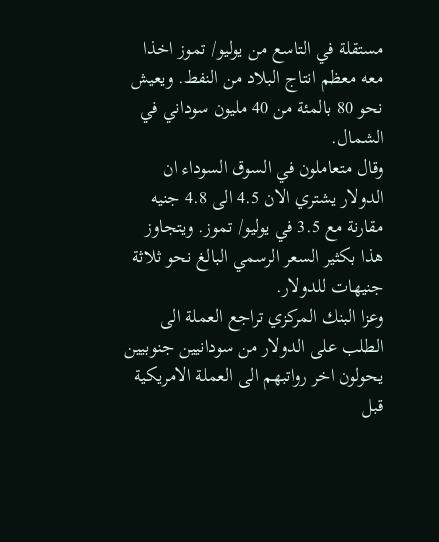مستقلة في التاسع من يوليو/ تموز اخذا معه معظم انتاج البلاد من النفط. ويعيش نحو 80 بالمئة من 40 مليون سوداني في الشمال.
وقال متعاملون في السوق السوداء ان الدولار يشتري الان 4.5 الى 4.8 جنيه مقارنة مع 3.5 في يوليو/ تموز. ويتجاوز هذا بكثير السعر الرسمي البالغ نحو ثلاثة جنيهات للدولار.
وعزا البنك المركزي تراجع العملة الى الطلب على الدولار من سودانيين جنوبيين يحولون اخر رواتبهم الى العملة الامريكية قبل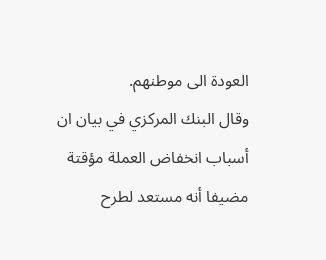العودة الى موطنهم.
وقال البنك المركزي في بيان ان أسباب انخفاض العملة مؤقتة مضيفا أنه مستعد لطرح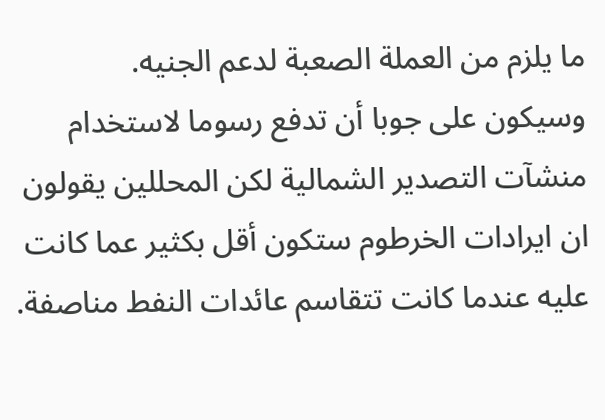ما يلزم من العملة الصعبة لدعم الجنيه.
وسيكون على جوبا أن تدفع رسوما لاستخدام منشآت التصدير الشمالية لكن المحللين يقولون ان ايرادات الخرطوم ستكون أقل بكثير عما كانت عليه عندما كانت تتقاسم عائدات النفط مناصفة.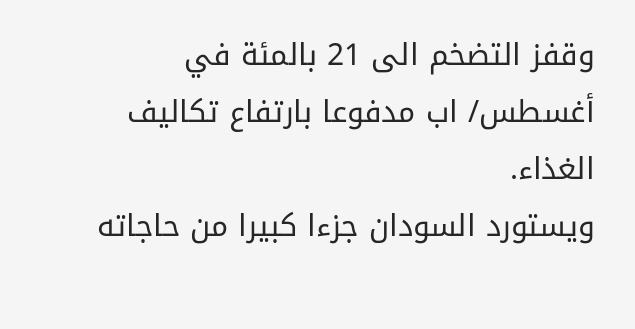وقفز التضخم الى 21 بالمئة في أغسطس/ اب مدفوعا بارتفاع تكاليف الغذاء.
ويستورد السودان جزءا كبيرا من حاجاته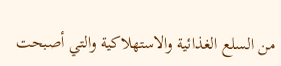من السلع الغذائية والاستهلاكية والتي أصبحت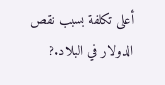أعلى تكلفة بسبب نقص الدولار في البلاد.?